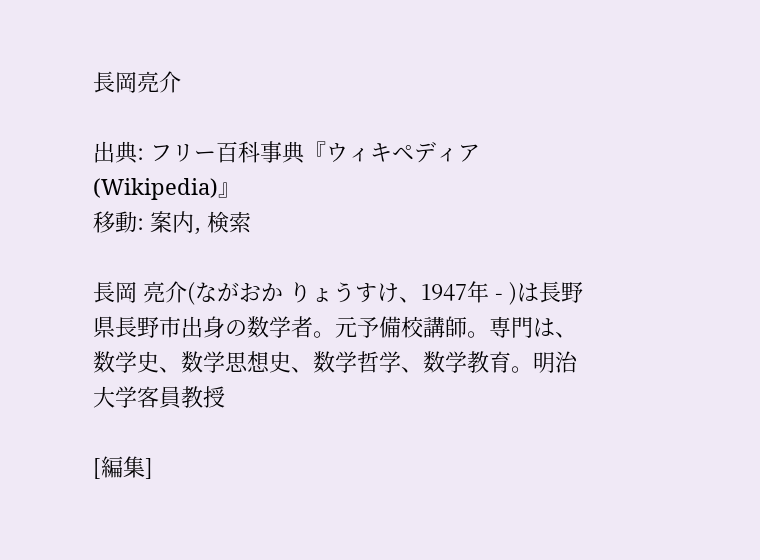長岡亮介

出典: フリー百科事典『ウィキペディア(Wikipedia)』
移動: 案内, 検索

長岡 亮介(ながおか りょうすけ、1947年 - )は長野県長野市出身の数学者。元予備校講師。専門は、数学史、数学思想史、数学哲学、数学教育。明治大学客員教授

[編集]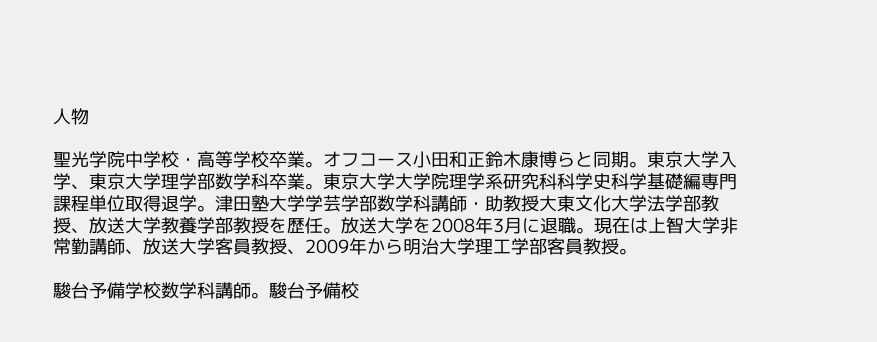人物

聖光学院中学校・高等学校卒業。オフコース小田和正鈴木康博らと同期。東京大学入学、東京大学理学部数学科卒業。東京大学大学院理学系研究科科学史科学基礎編専門課程単位取得退学。津田塾大学学芸学部数学科講師・助教授大東文化大学法学部教授、放送大学教養学部教授を歴任。放送大学を2008年3月に退職。現在は上智大学非常勤講師、放送大学客員教授、2009年から明治大学理工学部客員教授。

駿台予備学校数学科講師。駿台予備校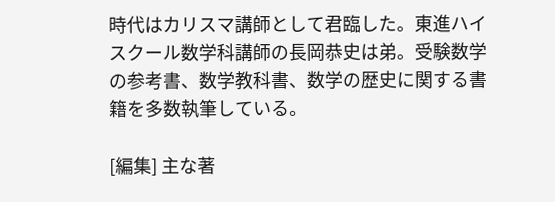時代はカリスマ講師として君臨した。東進ハイスクール数学科講師の長岡恭史は弟。受験数学の参考書、数学教科書、数学の歴史に関する書籍を多数執筆している。

[編集] 主な著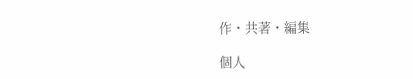作・共著・編集

個人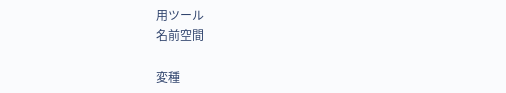用ツール
名前空間

変種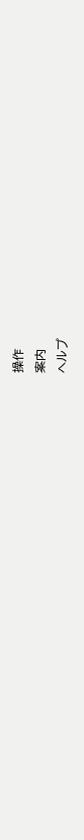操作
案内
ヘルプ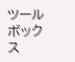ツールボックス